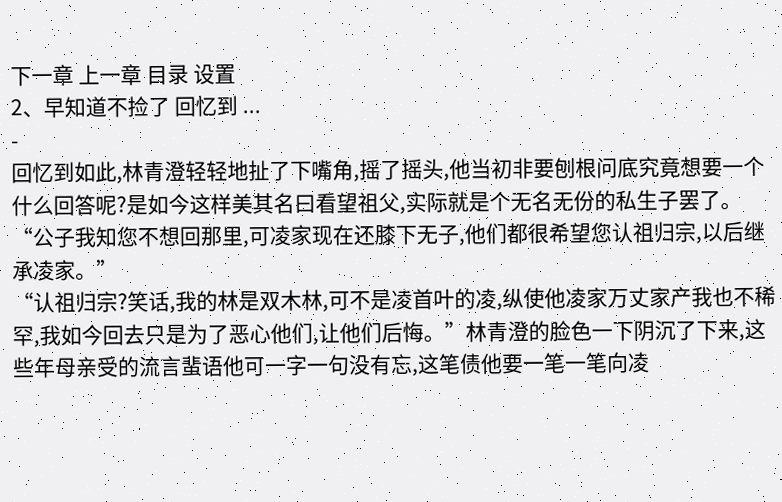下一章 上一章 目录 设置
2、早知道不捡了 回忆到 ...
-
回忆到如此,林青澄轻轻地扯了下嘴角,摇了摇头,他当初非要刨根问底究竟想要一个什么回答呢?是如今这样美其名曰看望祖父,实际就是个无名无份的私生子罢了。
“公子我知您不想回那里,可凌家现在还膝下无子,他们都很希望您认祖归宗,以后继承凌家。”
“认祖归宗?笑话,我的林是双木林,可不是凌首叶的凌,纵使他凌家万丈家产我也不稀罕,我如今回去只是为了恶心他们,让他们后悔。”林青澄的脸色一下阴沉了下来,这些年母亲受的流言蜚语他可一字一句没有忘,这笔债他要一笔一笔向凌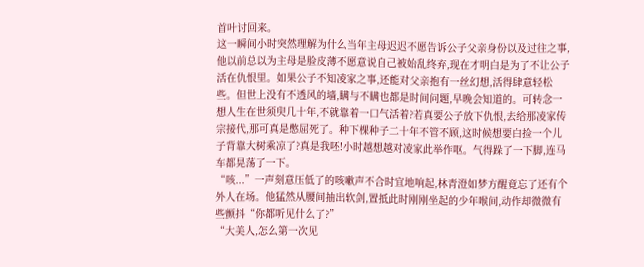首叶讨回来。
这一瞬间小时突然理解为什么当年主母迟迟不愿告诉公子父亲身份以及过往之事,他以前总以为主母是脸皮薄不愿意说自己被始乱终弃,现在才明白是为了不让公子活在仇恨里。如果公子不知凌家之事,还能对父亲抱有一丝幻想,活得肆意轻松些。但世上没有不透风的墙,瞒与不瞒也都是时间问题,早晚会知道的。可转念一想人生在世须臾几十年,不就靠着一口气活着?若真要公子放下仇恨,去给那凌家传宗接代,那可真是憋屈死了。种下棵种子二十年不管不顾,这时候想要白捡一个儿子背靠大树乘凉了?真是我呸!小时越想越对凌家此举作呕。气得跺了一下脚,连马车都晃荡了一下。
“咳...”一声刻意压低了的咳嗽声不合时宜地响起,林青澄如梦方醒竟忘了还有个外人在场。他猛然从腰间抽出软剑,置抵此时刚刚坐起的少年喉间,动作却微微有些颤抖“你都听见什么了?”
“大美人,怎么第一次见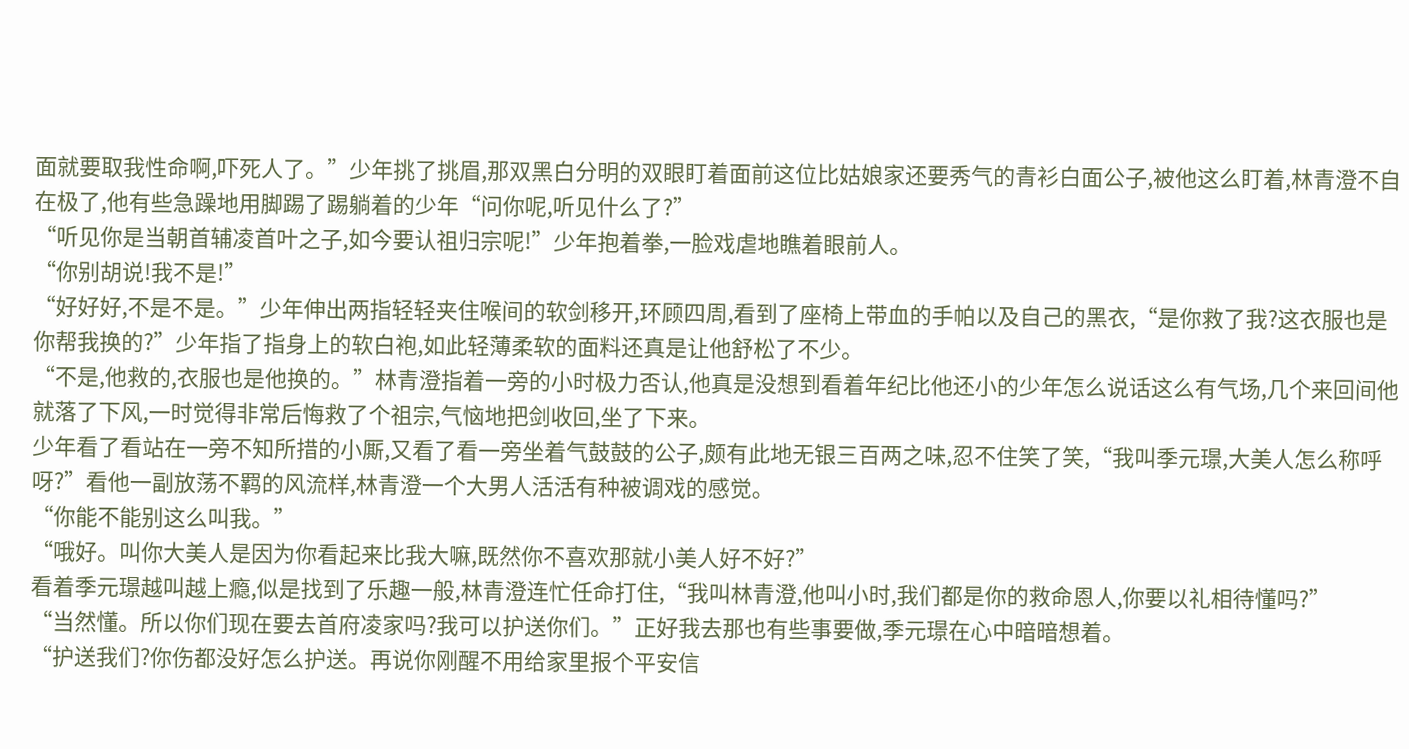面就要取我性命啊,吓死人了。”少年挑了挑眉,那双黑白分明的双眼盯着面前这位比姑娘家还要秀气的青衫白面公子,被他这么盯着,林青澄不自在极了,他有些急躁地用脚踢了踢躺着的少年“问你呢,听见什么了?”
“听见你是当朝首辅凌首叶之子,如今要认祖归宗呢!”少年抱着拳,一脸戏虐地瞧着眼前人。
“你别胡说!我不是!”
“好好好,不是不是。”少年伸出两指轻轻夹住喉间的软剑移开,环顾四周,看到了座椅上带血的手帕以及自己的黑衣,“是你救了我?这衣服也是你帮我换的?”少年指了指身上的软白袍,如此轻薄柔软的面料还真是让他舒松了不少。
“不是,他救的,衣服也是他换的。”林青澄指着一旁的小时极力否认,他真是没想到看着年纪比他还小的少年怎么说话这么有气场,几个来回间他就落了下风,一时觉得非常后悔救了个祖宗,气恼地把剑收回,坐了下来。
少年看了看站在一旁不知所措的小厮,又看了看一旁坐着气鼓鼓的公子,颇有此地无银三百两之味,忍不住笑了笑,“我叫季元璟,大美人怎么称呼呀?”看他一副放荡不羁的风流样,林青澄一个大男人活活有种被调戏的感觉。
“你能不能别这么叫我。”
“哦好。叫你大美人是因为你看起来比我大嘛,既然你不喜欢那就小美人好不好?”
看着季元璟越叫越上瘾,似是找到了乐趣一般,林青澄连忙任命打住,“我叫林青澄,他叫小时,我们都是你的救命恩人,你要以礼相待懂吗?”
“当然懂。所以你们现在要去首府凌家吗?我可以护送你们。”正好我去那也有些事要做,季元璟在心中暗暗想着。
“护送我们?你伤都没好怎么护送。再说你刚醒不用给家里报个平安信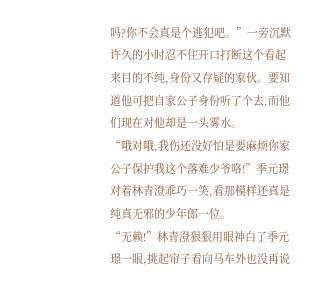吗?你不会真是个逃犯吧。”一旁沉默许久的小时忍不住开口打断这个看起来目的不纯,身份又存疑的家伙。要知道他可把自家公子身份听了个去,而他们现在对他却是一头雾水。
“哦对哦,我伤还没好怕是要麻烦你家公子保护我这个落难少爷咯!”季元璟对着林青澄乖巧一笑,看那模样还真是纯真无邪的少年郎一位。
“无赖!”林青澄狠狠用眼神白了季元璟一眼,挑起帘子看向马车外也没再说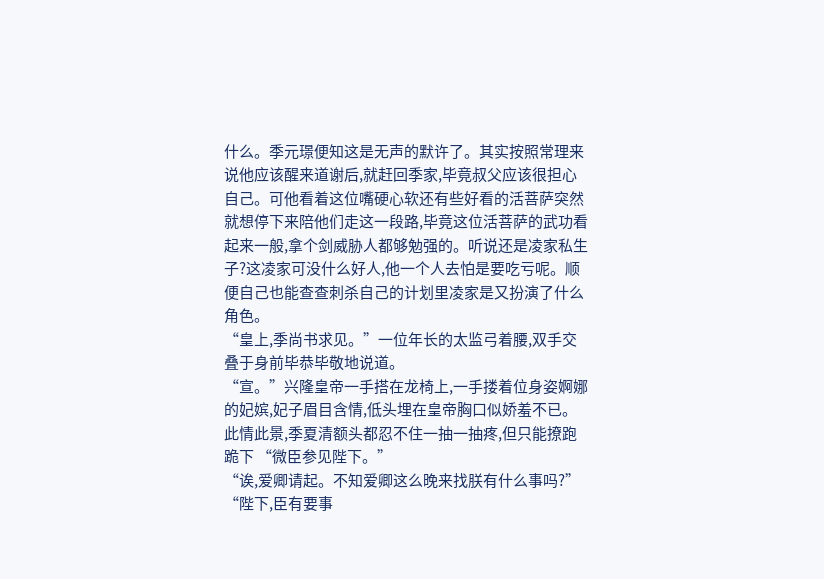什么。季元璟便知这是无声的默许了。其实按照常理来说他应该醒来道谢后,就赶回季家,毕竟叔父应该很担心自己。可他看着这位嘴硬心软还有些好看的活菩萨突然就想停下来陪他们走这一段路,毕竟这位活菩萨的武功看起来一般,拿个剑威胁人都够勉强的。听说还是凌家私生子?这凌家可没什么好人,他一个人去怕是要吃亏呢。顺便自己也能查查刺杀自己的计划里凌家是又扮演了什么角色。
“皇上,季尚书求见。”一位年长的太监弓着腰,双手交叠于身前毕恭毕敬地说道。
“宣。”兴隆皇帝一手搭在龙椅上,一手搂着位身姿婀娜的妃嫔,妃子眉目含情,低头埋在皇帝胸口似娇羞不已。
此情此景,季夏清额头都忍不住一抽一抽疼,但只能撩跑跪下 “微臣参见陛下。”
“诶,爱卿请起。不知爱卿这么晚来找朕有什么事吗?”
“陛下,臣有要事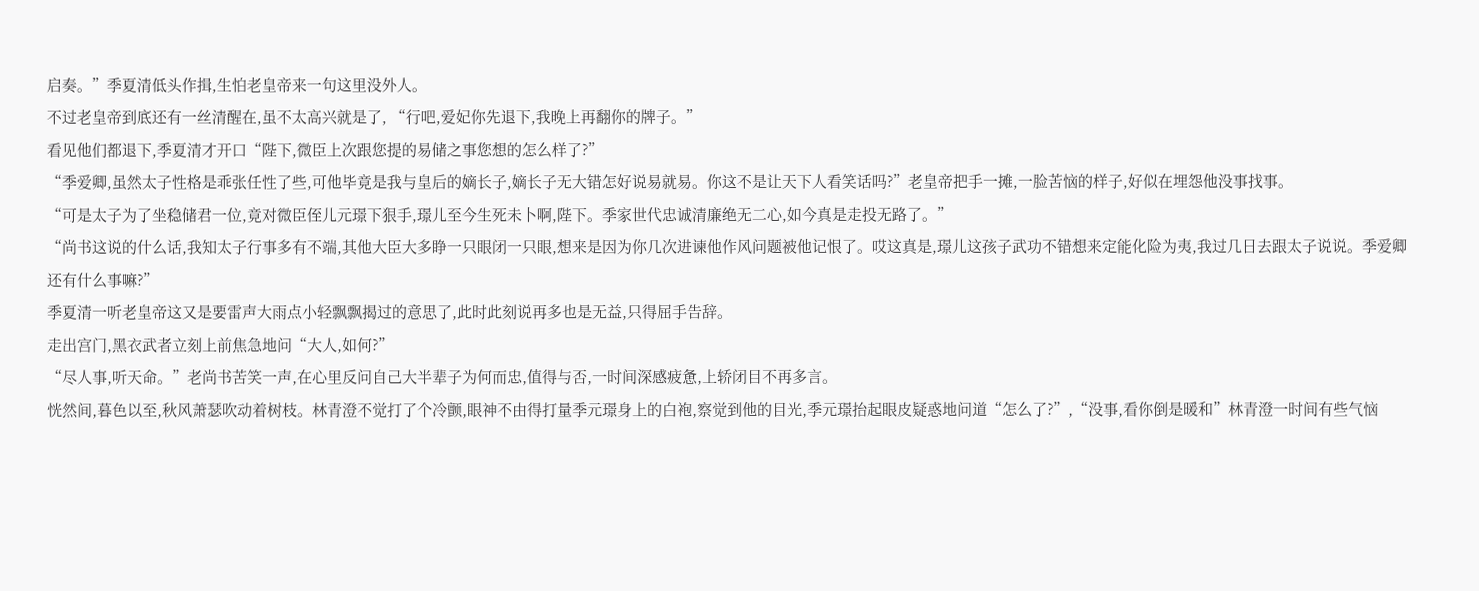启奏。”季夏清低头作揖,生怕老皇帝来一句这里没外人。
不过老皇帝到底还有一丝清醒在,虽不太高兴就是了, “行吧,爱妃你先退下,我晚上再翻你的牌子。”
看见他们都退下,季夏清才开口“陛下,微臣上次跟您提的易储之事您想的怎么样了?”
“季爱卿,虽然太子性格是乖张任性了些,可他毕竟是我与皇后的嫡长子,嫡长子无大错怎好说易就易。你这不是让天下人看笑话吗?”老皇帝把手一摊,一脸苦恼的样子,好似在埋怨他没事找事。
“可是太子为了坐稳储君一位,竟对微臣侄儿元璟下狠手,璟儿至今生死未卜啊,陛下。季家世代忠诚清廉绝无二心,如今真是走投无路了。”
“尚书这说的什么话,我知太子行事多有不端,其他大臣大多睁一只眼闭一只眼,想来是因为你几次进谏他作风问题被他记恨了。哎这真是,璟儿这孩子武功不错想来定能化险为夷,我过几日去跟太子说说。季爱卿还有什么事嘛?”
季夏清一听老皇帝这又是要雷声大雨点小轻飘飘揭过的意思了,此时此刻说再多也是无益,只得屈手告辞。
走出宫门,黑衣武者立刻上前焦急地问“大人,如何?”
“尽人事,听天命。”老尚书苦笑一声,在心里反问自己大半辈子为何而忠,值得与否,一时间深感疲惫,上轿闭目不再多言。
恍然间,暮色以至,秋风萧瑟吹动着树枝。林青澄不觉打了个冷颤,眼神不由得打量季元璟身上的白袍,察觉到他的目光,季元璟抬起眼皮疑惑地问道“怎么了?”,“没事,看你倒是暖和”林青澄一时间有些气恼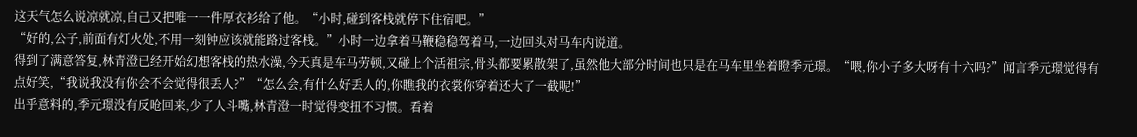这天气怎么说凉就凉,自己又把唯一一件厚衣衫给了他。“小时,碰到客栈就停下住宿吧。”
“好的,公子,前面有灯火处,不用一刻钟应该就能路过客栈。”小时一边拿着马鞭稳稳驾着马,一边回头对马车内说道。
得到了满意答复,林青澄已经开始幻想客栈的热水澡,今天真是车马劳顿,又碰上个活祖宗,骨头都要累散架了,虽然他大部分时间也只是在马车里坐着瞪季元璟。“喂,你小子多大呀有十六吗?”闻言季元璟觉得有点好笑,“我说我没有你会不会觉得很丢人?”“怎么会,有什么好丢人的,你瞧我的衣裳你穿着还大了一截呢!”
出乎意料的,季元璟没有反呛回来,少了人斗嘴,林青澄一时觉得变扭不习惯。看着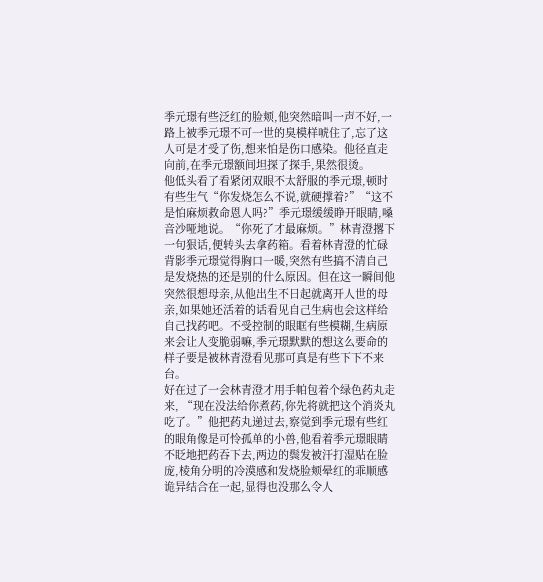季元璟有些泛红的脸颊,他突然暗叫一声不好,一路上被季元璟不可一世的臭模样唬住了,忘了这人可是才受了伤,想来怕是伤口感染。他径直走向前,在季元璟额间坦探了探手,果然很烫。
他低头看了看紧闭双眼不太舒服的季元璟,顿时有些生气“你发烧怎么不说,就硬撑着?”“这不是怕麻烦救命恩人吗?”季元璟缓缓睁开眼睛,嗓音沙哑地说。“你死了才最麻烦。”林青澄撂下一句狠话,便转头去拿药箱。看着林青澄的忙碌背影季元璟觉得胸口一暖,突然有些搞不清自己是发烧热的还是别的什么原因。但在这一瞬间他突然很想母亲,从他出生不日起就离开人世的母亲,如果她还活着的话看见自己生病也会这样给自己找药吧。不受控制的眼眶有些模糊,生病原来会让人变脆弱嘛,季元璟默默的想这么要命的样子要是被林青澄看见那可真是有些下下不来台。
好在过了一会林青澄才用手帕包着个绿色药丸走来, “现在没法给你煮药,你先将就把这个消炎丸吃了。”他把药丸递过去,察觉到季元璟有些红的眼角像是可怜孤单的小兽,他看着季元璟眼睛不眨地把药吞下去,两边的鬓发被汗打湿贴在脸庞,棱角分明的冷漠感和发烧脸颊晕红的乖顺感诡异结合在一起,显得也没那么令人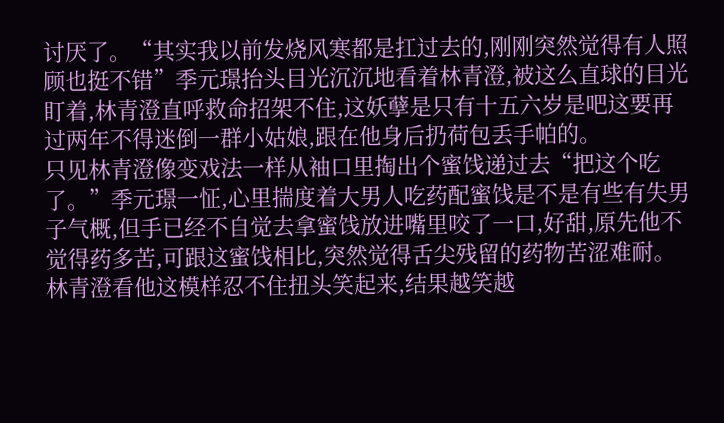讨厌了。“其实我以前发烧风寒都是扛过去的,刚刚突然觉得有人照顾也挺不错”季元璟抬头目光沉沉地看着林青澄,被这么直球的目光盯着,林青澄直呼救命招架不住,这妖孽是只有十五六岁是吧这要再过两年不得迷倒一群小姑娘,跟在他身后扔荷包丢手帕的。
只见林青澄像变戏法一样从袖口里掏出个蜜饯递过去“把这个吃了。”季元璟一怔,心里揣度着大男人吃药配蜜饯是不是有些有失男子气概,但手已经不自觉去拿蜜饯放进嘴里咬了一口,好甜,原先他不觉得药多苦,可跟这蜜饯相比,突然觉得舌尖残留的药物苦涩难耐。林青澄看他这模样忍不住扭头笑起来,结果越笑越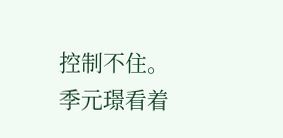控制不住。季元璟看着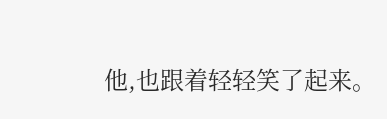他,也跟着轻轻笑了起来。